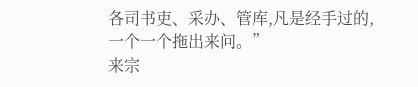各司书吏、采办、管库,凡是经手过的,一个一个拖出来问。”
来宗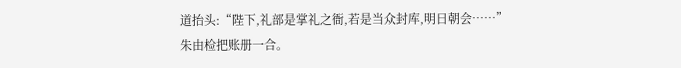道抬头:“陛下,礼部是掌礼之衙,若是当众封库,明日朝会……”
朱由检把账册一合。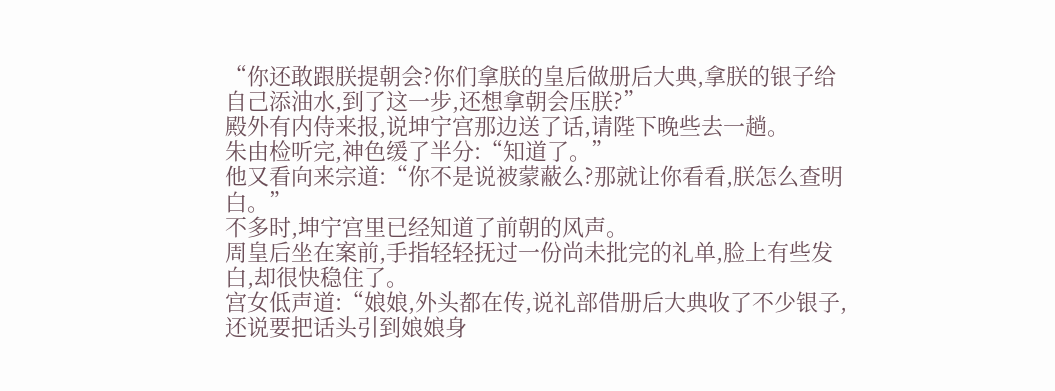“你还敢跟朕提朝会?你们拿朕的皇后做册后大典,拿朕的银子给自己添油水,到了这一步,还想拿朝会压朕?”
殿外有内侍来报,说坤宁宫那边送了话,请陛下晚些去一趟。
朱由检听完,神色缓了半分:“知道了。”
他又看向来宗道:“你不是说被蒙蔽么?那就让你看看,朕怎么查明白。”
不多时,坤宁宫里已经知道了前朝的风声。
周皇后坐在案前,手指轻轻抚过一份尚未批完的礼单,脸上有些发白,却很快稳住了。
宫女低声道:“娘娘,外头都在传,说礼部借册后大典收了不少银子,还说要把话头引到娘娘身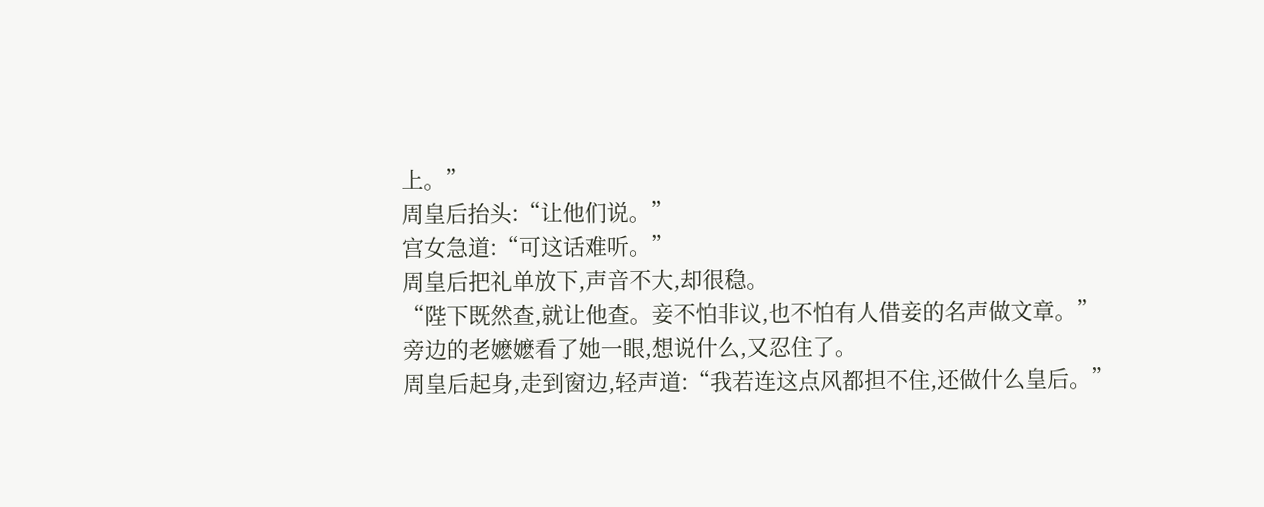上。”
周皇后抬头:“让他们说。”
宫女急道:“可这话难听。”
周皇后把礼单放下,声音不大,却很稳。
“陛下既然查,就让他查。妾不怕非议,也不怕有人借妾的名声做文章。”
旁边的老嬷嬷看了她一眼,想说什么,又忍住了。
周皇后起身,走到窗边,轻声道:“我若连这点风都担不住,还做什么皇后。”